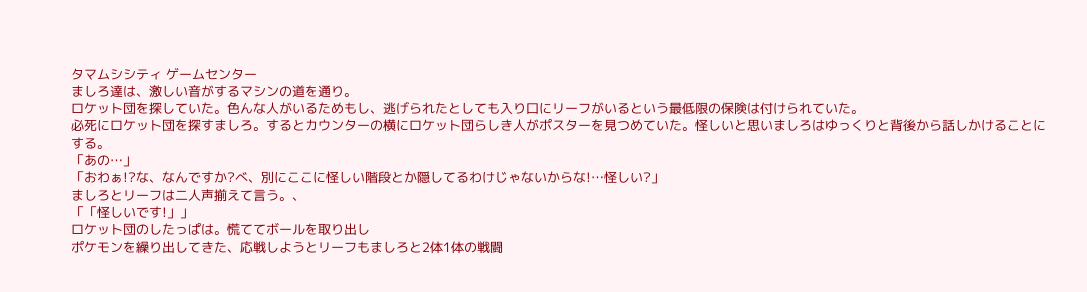タマムシシティ ゲームセンター
ましろ達は、激しい音がするマシンの道を通り。
ロケット団を探していた。色んな人がいるためもし、逃げられたとしても入り口にリーフがいるという最低限の保険は付けられていた。
必死にロケット団を探すましろ。するとカウンターの横にロケット団らしき人がポスターを見つめていた。怪しいと思いましろはゆっくりと背後から話しかけることにする。
「あの…」
「おわぁ!?な、なんですか?べ、別にここに怪しい階段とか隠してるわけじゃないからな!…怪しい?」
ましろとリーフは二人声揃えて言う。、
「「怪しいです!」」
ロケット団のしたっぱは。慌ててボールを取り出し
ポケモンを繰り出してきた、応戦しようとリーフもましろと2体1体の戦闘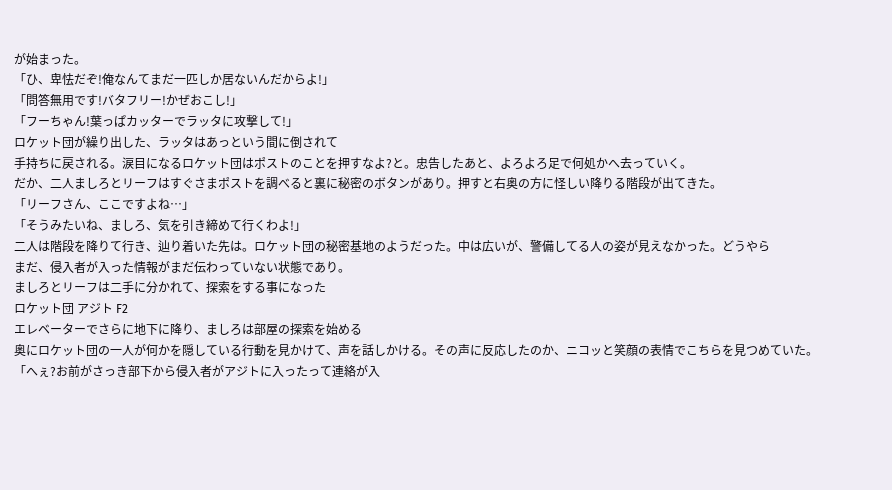が始まった。
「ひ、卑怯だぞ!俺なんてまだ一匹しか居ないんだからよ!」
「問答無用です!バタフリー!かぜおこし!」
「フーちゃん!葉っぱカッターでラッタに攻撃して!」
ロケット団が繰り出した、ラッタはあっという間に倒されて
手持ちに戻される。涙目になるロケット団はポストのことを押すなよ?と。忠告したあと、よろよろ足で何処かへ去っていく。
だか、二人ましろとリーフはすぐさまポストを調べると裏に秘密のボタンがあり。押すと右奥の方に怪しい降りる階段が出てきた。
「リーフさん、ここですよね…」
「そうみたいね、ましろ、気を引き締めて行くわよ!」
二人は階段を降りて行き、辿り着いた先は。ロケット団の秘密基地のようだった。中は広いが、警備してる人の姿が見えなかった。どうやら
まだ、侵入者が入った情報がまだ伝わっていない状態であり。
ましろとリーフは二手に分かれて、探索をする事になった
ロケット団 アジト F2
エレベーターでさらに地下に降り、ましろは部屋の探索を始める
奥にロケット団の一人が何かを隠している行動を見かけて、声を話しかける。その声に反応したのか、ニコッと笑顔の表情でこちらを見つめていた。
「へぇ?お前がさっき部下から侵入者がアジトに入ったって連絡が入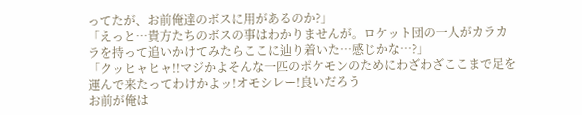ってたが、お前俺達のボスに用があるのか?」
「えっと…貴方たちのボスの事はわかりませんが。ロケット団の一人がカラカラを持って追いかけてみたらここに辿り着いた…感じかな…?」
「クッヒャヒャ!!マジかよそんな一匹のポケモンのためにわざわざここまで足を運んで来たってわけかよッ!オモシレー!良いだろう
お前が俺は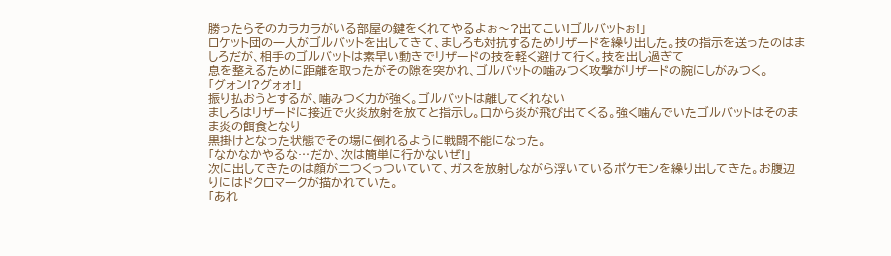勝ったらそのカラカラがいる部屋の鍵をくれてやるよぉ〜?出てこい!ゴルバットぉ!」
ロケット団の一人がゴルバットを出してきて、ましろも対抗するためリザードを繰り出した。技の指示を送ったのはましろだが、相手のゴルバットは素早い動きでリザードの技を軽く避けて行く。技を出し過ぎて
息を整えるために距離を取ったがその隙を突かれ、ゴルバットの噛みつく攻撃がリザードの腕にしがみつく。
「グォン!?グォォ!」
振り払おうとするが、噛みつく力が強く。ゴルバットは離してくれない
ましろはリザードに接近で火炎放射を放てと指示し。口から炎が飛び出てくる。強く噛んでいたゴルバットはそのまま炎の餌食となり
黒掛けとなった状態でその場に倒れるように戦闘不能になった。
「なかなかやるな…だか、次は簡単に行かないぜ!」
次に出してきたのは顔が二つくっついていて、ガスを放射しながら浮いているポケモンを繰り出してきた。お腹辺りにはドクロマークが描かれていた。
「あれ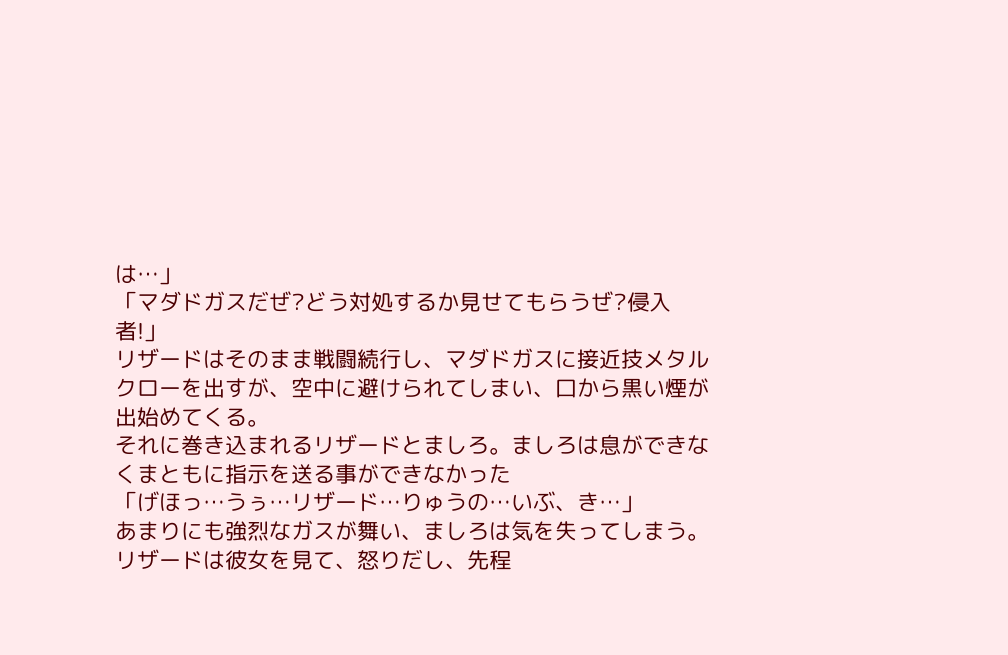は…」
「マダドガスだぜ?どう対処するか見せてもらうぜ?侵入者!」
リザードはそのまま戦闘続行し、マダドガスに接近技メタルクローを出すが、空中に避けられてしまい、口から黒い煙が出始めてくる。
それに巻き込まれるリザードとましろ。ましろは息ができなくまともに指示を送る事ができなかった
「げほっ…うぅ…リザード…りゅうの…いぶ、き…」
あまりにも強烈なガスが舞い、ましろは気を失ってしまう。
リザードは彼女を見て、怒りだし、先程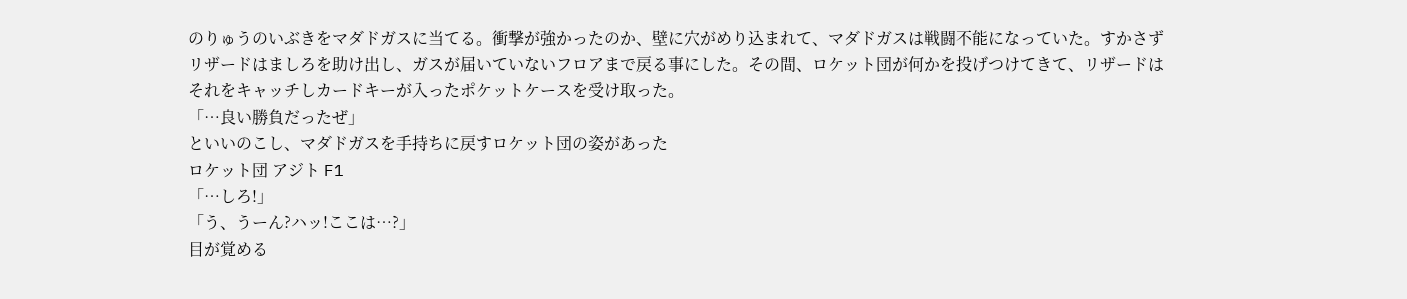のりゅうのいぶきをマダドガスに当てる。衝撃が強かったのか、壁に穴がめり込まれて、マダドガスは戦闘不能になっていた。すかさずリザードはましろを助け出し、ガスが届いていないフロアまで戻る事にした。その間、ロケット団が何かを投げつけてきて、リザードはそれをキャッチしカードキーが入ったポケットケースを受け取った。
「…良い勝負だったぜ」
といいのこし、マダドガスを手持ちに戻すロケット団の姿があった
ロケット団 アジト F1
「…しろ!」
「う、うーん?ハッ!ここは…?」
目が覚める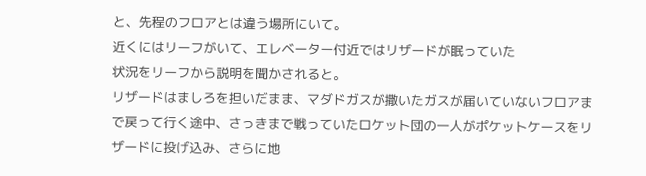と、先程のフロアとは違う場所にいて。
近くにはリーフがいて、エレベーター付近ではリザードが眠っていた
状況をリーフから説明を聞かされると。
リザードはましろを担いだまま、マダドガスが撒いたガスが届いていないフロアまで戻って行く途中、さっきまで戦っていたロケット団の一人がポケットケースをリザードに投げ込み、さらに地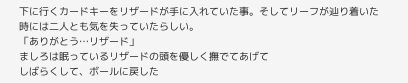下に行くカードキーをリザードが手に入れていた事。そしてリーフが辿り着いた時には二人とも気を失っていたらしい。
「ありがとう…リザード」
ましろは眠っているリザードの頭を優しく撫でてあげて
しばらくして、ボールに戻した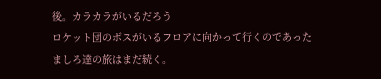後。カラカラがいるだろう
ロケット団のボスがいるフロアに向かって行くのであった
ましろ達の旅はまだ続く。